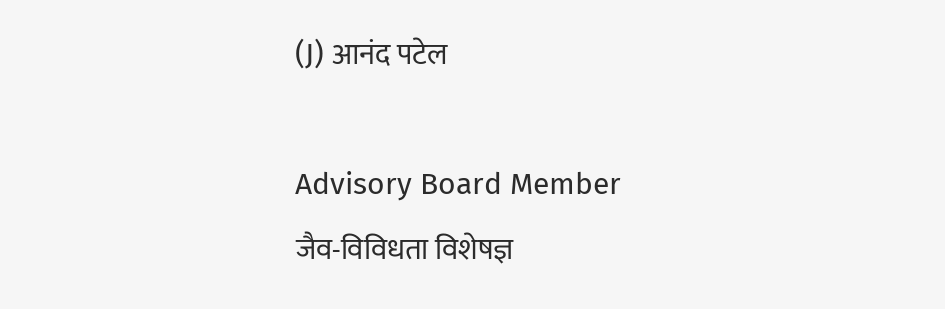(J) आनंद पटेल

Advisory Board Member
जैव-विविधता विशेषज्ञ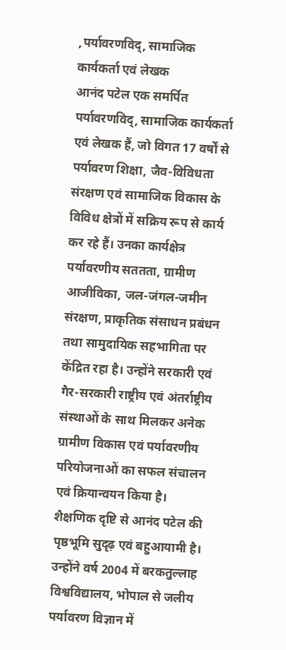,पर्यावरणविद्, सामाजिक कार्यकर्ता एवं लेखक
आनंद पटेल एक समर्पित पर्यावरणविद्, सामाजिक कार्यकर्ता एवं लेखक हैं, जो विगत 17 वर्षों से पर्यावरण शिक्षा, जैव-विविधता संरक्षण एवं सामाजिक विकास के विविध क्षेत्रों में सक्रिय रूप से कार्य कर रहे हैं। उनका कार्यक्षेत्र पर्यावरणीय सततता, ग्रामीण आजीविका, जल-जंगल-जमीन संरक्षण, प्राकृतिक संसाधन प्रबंधन तथा सामुदायिक सहभागिता पर केंद्रित रहा है। उन्होंने सरकारी एवं गैर-सरकारी राष्ट्रीय एवं अंतर्राष्ट्रीय संस्थाओं के साथ मिलकर अनेक ग्रामीण विकास एवं पर्यावरणीय परियोजनाओं का सफल संचालन एवं क्रियान्वयन किया है।
शैक्षणिक दृष्टि से आनंद पटेल की पृष्ठभूमि सुदृढ़ एवं बहुआयामी है। उन्होंने वर्ष 2004 में बरकतुल्लाह विश्वविद्यालय, भोपाल से जलीय पर्यावरण विज्ञान में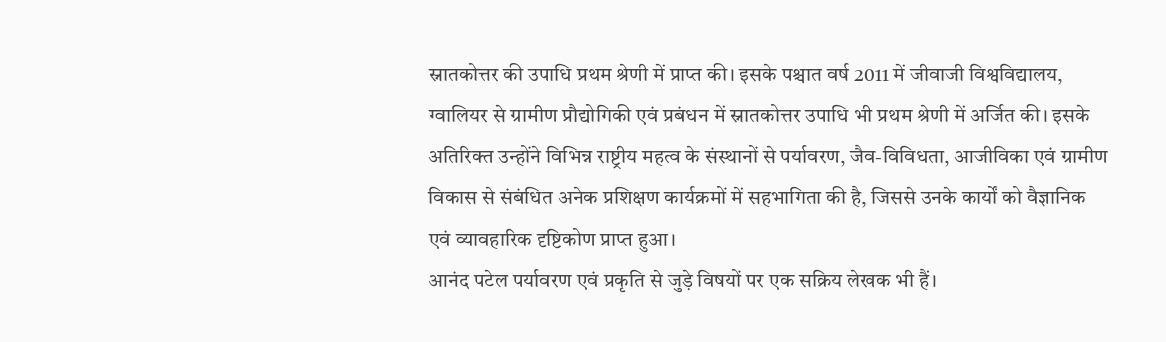स्नातकोत्तर की उपाधि प्रथम श्रेणी में प्राप्त की। इसके पश्चात वर्ष 2011 में जीवाजी विश्वविद्यालय, ग्वालियर से ग्रामीण प्रौद्योगिकी एवं प्रबंधन में स्नातकोत्तर उपाधि भी प्रथम श्रेणी में अर्जित की। इसके अतिरिक्त उन्होंने विभिन्न राष्ट्रीय महत्व के संस्थानों से पर्यावरण, जैव-विविधता, आजीविका एवं ग्रामीण विकास से संबंधित अनेक प्रशिक्षण कार्यक्रमों में सहभागिता की है, जिससे उनके कार्यों को वैज्ञानिक एवं व्यावहारिक दृष्टिकोण प्राप्त हुआ।
आनंद पटेल पर्यावरण एवं प्रकृति से जुड़े विषयों पर एक सक्रिय लेखक भी हैं।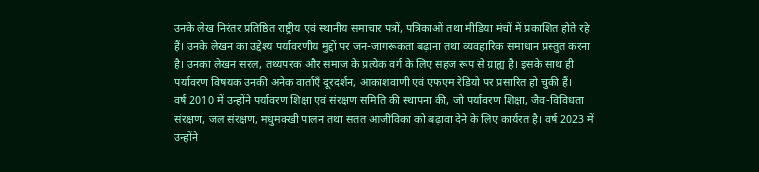उनके लेख निरंतर प्रतिष्ठित राष्ट्रीय एवं स्थानीय समाचार पत्रों, पत्रिकाओं तथा मीडिया मंचों में प्रकाशित होते रहे हैं। उनके लेखन का उद्देश्य पर्यावरणीय मुद्दों पर जन-जागरूकता बढ़ाना तथा व्यवहारिक समाधान प्रस्तुत करना है। उनका लेखन सरल, तथ्यपरक और समाज के प्रत्येक वर्ग के लिए सहज रूप से ग्राह्य है। इसके साथ ही पर्यावरण विषयक उनकी अनेक वार्ताएँ दूरदर्शन, आकाशवाणी एवं एफएम रेडियो पर प्रसारित हो चुकी हैं।
वर्ष 2010 में उन्होंने पर्यावरण शिक्षा एवं संरक्षण समिति की स्थापना की, जो पर्यावरण शिक्षा, जैव-विविधता संरक्षण, जल संरक्षण, मधुमक्खी पालन तथा सतत आजीविका को बढ़ावा देने के लिए कार्यरत है। वर्ष 2023 में उन्होंने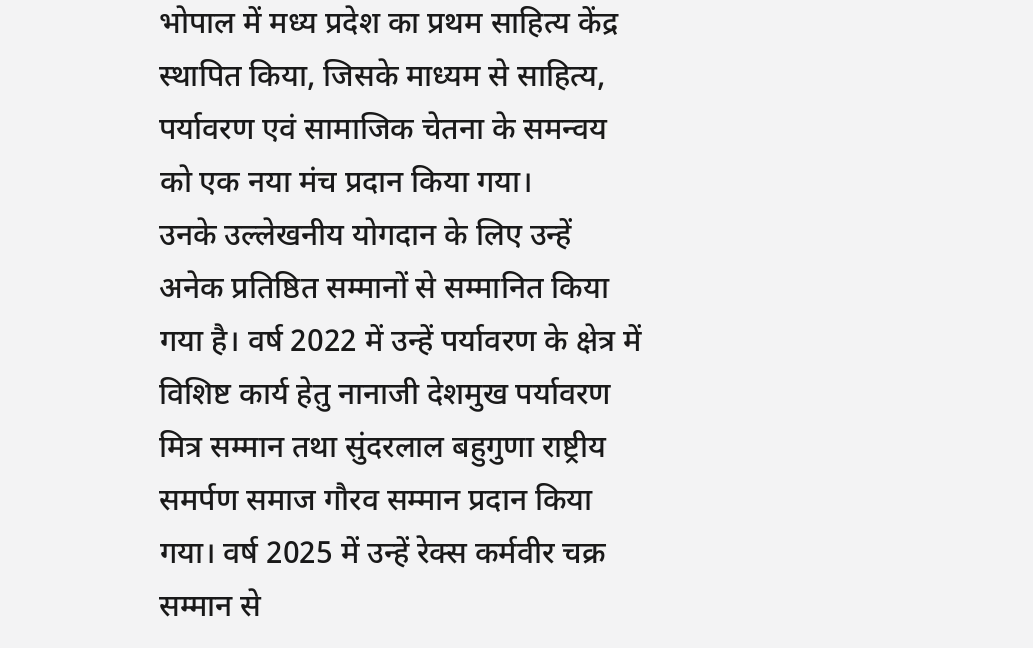भोपाल में मध्य प्रदेश का प्रथम साहित्य केंद्र स्थापित किया, जिसके माध्यम से साहित्य, पर्यावरण एवं सामाजिक चेतना के समन्वय को एक नया मंच प्रदान किया गया।
उनके उल्लेखनीय योगदान के लिए उन्हें अनेक प्रतिष्ठित सम्मानों से सम्मानित किया गया है। वर्ष 2022 में उन्हें पर्यावरण के क्षेत्र में विशिष्ट कार्य हेतु नानाजी देशमुख पर्यावरण मित्र सम्मान तथा सुंदरलाल बहुगुणा राष्ट्रीय समर्पण समाज गौरव सम्मान प्रदान किया गया। वर्ष 2025 में उन्हें रेक्स कर्मवीर चक्र सम्मान से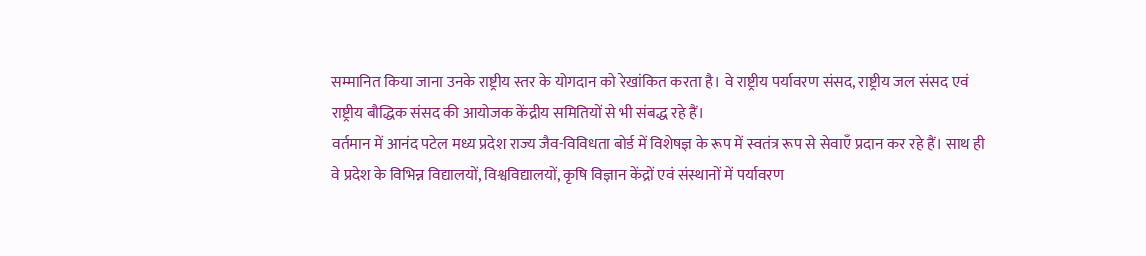सम्मानित किया जाना उनके राष्ट्रीय स्तर के योगदान को रेखांकित करता है। वे राष्ट्रीय पर्यावरण संसद, राष्ट्रीय जल संसद एवं राष्ट्रीय बौद्धिक संसद की आयोजक केंद्रीय समितियों से भी संबद्ध रहे हैं।
वर्तमान में आनंद पटेल मध्य प्रदेश राज्य जैव-विविधता बोर्ड में विशेषज्ञ के रूप में स्वतंत्र रूप से सेवाएँ प्रदान कर रहे हैं। साथ ही वे प्रदेश के विभिन्न विद्यालयों, विश्वविद्यालयों, कृषि विज्ञान केंद्रों एवं संस्थानों में पर्यावरण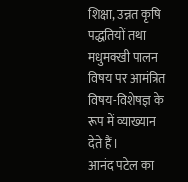शिक्षा, उन्नत कृषि पद्धतियों तथा मधुमक्खी पालन विषय पर आमंत्रित विषय-विशेषज्ञ के रूप में व्याख्यान देते हैं।
आनंद पटेल का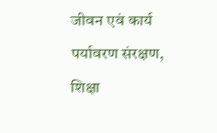जीवन एवं कार्य पर्यावरण संरक्षण, शिक्षा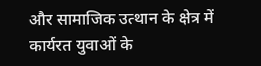और सामाजिक उत्थान के क्षेत्र में कार्यरत युवाओं के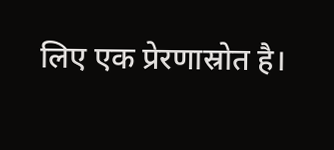लिए एक प्रेरणास्रोत है।